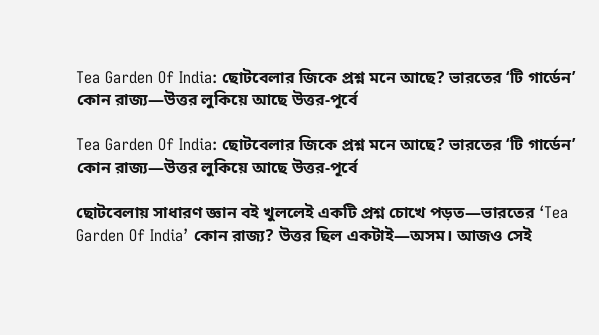Tea Garden Of India: ছোটবেলার জিকে প্রশ্ন মনে আছে? ভারতের ‘টি গার্ডেন’ কোন রাজ্য—উত্তর লুকিয়ে আছে উত্তর-পূর্বে

Tea Garden Of India: ছোটবেলার জিকে প্রশ্ন মনে আছে? ভারতের ‘টি গার্ডেন’ কোন রাজ্য—উত্তর লুকিয়ে আছে উত্তর-পূর্বে

ছোটবেলায় সাধারণ জ্ঞান বই খুললেই একটি প্রশ্ন চোখে পড়ত—ভারতের ‘Tea Garden Of India’ কোন রাজ্য? উত্তর ছিল একটাই—অসম। আজও সেই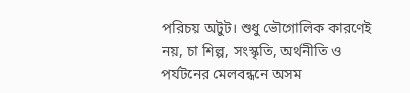পরিচয় অটুট। শুধু ভৌগোলিক কারণেই নয়, চা শিল্প, সংস্কৃতি, অর্থনীতি ও পর্যটনের মেলবন্ধনে অসম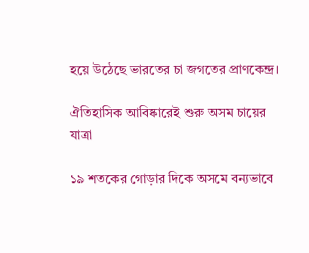হয়ে উঠেছে ভারতের চা জগতের প্রাণকেন্দ্র।

ঐতিহাসিক আবিষ্কারেই শুরু অসম চায়ের যাত্রা

১৯ শতকের গোড়ার দিকে অসমে বন্যভাবে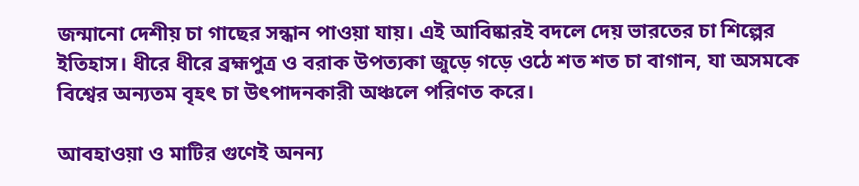জন্মানো দেশীয় চা গাছের সন্ধান পাওয়া যায়। এই আবিষ্কারই বদলে দেয় ভারতের চা শিল্পের ইতিহাস। ধীরে ধীরে ব্রহ্মপুত্র ও বরাক উপত্যকা জুড়ে গড়ে ওঠে শত শত চা বাগান, যা অসমকে বিশ্বের অন্যতম বৃহৎ চা উৎপাদনকারী অঞ্চলে পরিণত করে।

আবহাওয়া ও মাটির গুণেই অনন্য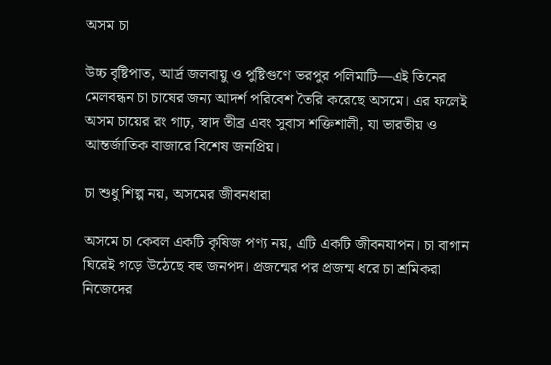অসম চা

উচ্চ বৃষ্টিপাত, আর্দ্র জলবায়ু ও পুষ্টিগুণে ভরপুর পলিমাটি—এই তিনের মেলবন্ধন চা চাষের জন্য আদর্শ পরিবেশ তৈরি করেছে অসমে। এর ফলেই অসম চায়ের রং গাঢ়, স্বাদ তীব্র এবং সুবাস শক্তিশালী, যা ভারতীয় ও আন্তর্জাতিক বাজারে বিশেষ জনপ্রিয়।

চা শুধু শিল্প নয়, অসমের জীবনধারা

অসমে চা কেবল একটি কৃষিজ পণ্য নয়, এটি একটি জীবনযাপন। চা বাগান ঘিরেই গড়ে উঠেছে বহু জনপদ। প্রজন্মের পর প্রজন্ম ধরে চা শ্রমিকরা নিজেদের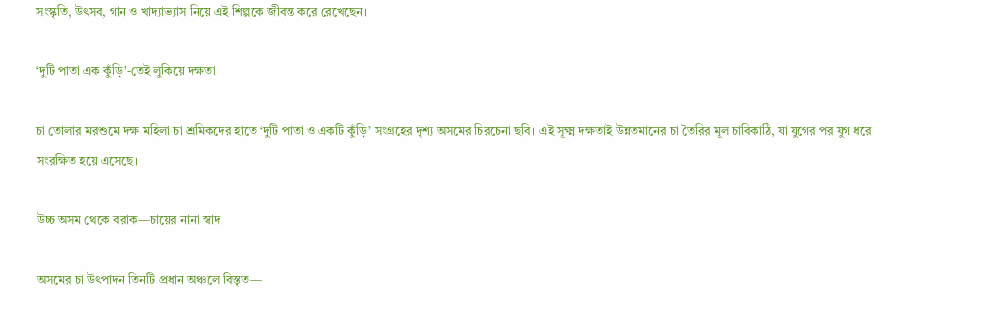সংস্কৃতি, উৎসব, গান ও খাদ্যাভ্যাস নিয়ে এই শিল্পকে জীবন্ত করে রেখেছেন।

‘দুটি পাতা এক কুঁড়ি’-তেই লুকিয়ে দক্ষতা

চা তোলার মরশুমে দক্ষ মহিলা চা শ্রমিকদের হাতে ‘দুটি পাতা ও একটি কুঁড়ি’ সংগ্রহের দৃশ্য অসমের চিরচেনা ছবি। এই সূক্ষ্ম দক্ষতাই উন্নতমানের চা তৈরির মূল চাবিকাঠি, যা যুগের পর যুগ ধরে সংরক্ষিত হয়ে এসেছে।

উচ্চ অসম থেকে বরাক—চায়ের নানা স্বাদ

অসমের চা উৎপাদন তিনটি প্রধান অঞ্চলে বিস্তৃত—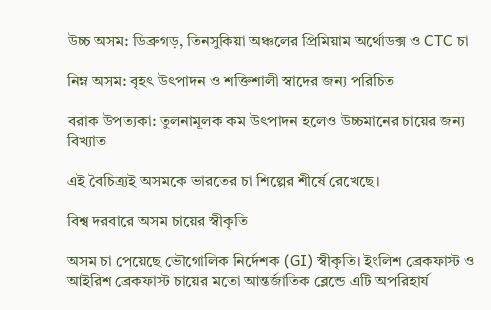উচ্চ অসম: ডিব্রুগড়, তিনসুকিয়া অঞ্চলের প্রিমিয়াম অর্থোডক্স ও CTC চা

নিম্ন অসম: বৃহৎ উৎপাদন ও শক্তিশালী স্বাদের জন্য পরিচিত

বরাক উপত্যকা: তুলনামূলক কম উৎপাদন হলেও উচ্চমানের চায়ের জন্য বিখ্যাত

এই বৈচিত্র্যই অসমকে ভারতের চা শিল্পের শীর্ষে রেখেছে।

বিশ্ব দরবারে অসম চায়ের স্বীকৃতি

অসম চা পেয়েছে ভৌগোলিক নির্দেশক (GI) স্বীকৃতি। ইংলিশ ব্রেকফাস্ট ও আইরিশ ব্রেকফাস্ট চায়ের মতো আন্তর্জাতিক ব্লেন্ডে এটি অপরিহার্য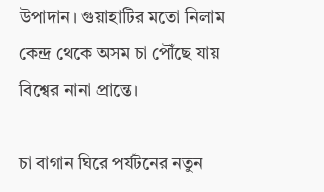উপাদান। গুয়াহাটির মতো নিলাম কেন্দ্র থেকে অসম চা পৌঁছে যায় বিশ্বের নানা প্রান্তে।

চা বাগান ঘিরে পর্যটনের নতুন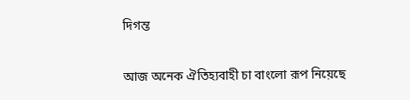দিগন্ত

আজ অনেক ঐতিহ্যবাহী চা বাংলো রূপ নিয়েছে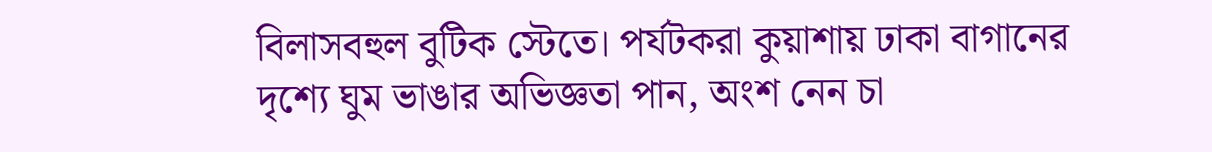বিলাসবহুল বুটিক স্টেতে। পর্যটকরা কুয়াশায় ঢাকা বাগানের দৃশ্যে ঘুম ভাঙার অভিজ্ঞতা পান, অংশ নেন চা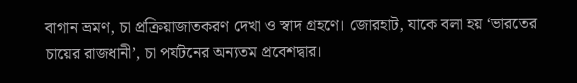বাগান ভ্রমণ, চা প্রক্রিয়াজাতকরণ দেখা ও স্বাদ গ্রহণে। জোরহাট, যাকে বলা হয় ‘ভারতের চায়ের রাজধানী’, চা পর্যটনের অন্যতম প্রবেশদ্বার।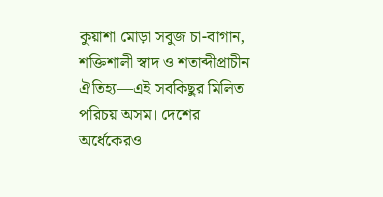কুয়াশা মোড়া সবুজ চা-বাগান, শক্তিশালী স্বাদ ও শতাব্দীপ্রাচীন ঐতিহ্য—এই সবকিছুর মিলিত পরিচয় অসম। দেশের অর্ধেকেরও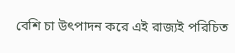বেশি চা উৎপাদন করে এই রাজ্যই পরিচিত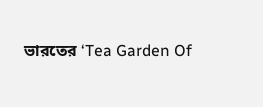ভারতের ‘Tea Garden Of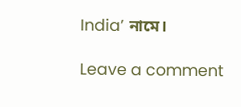India’ নামে।

Leave a comment